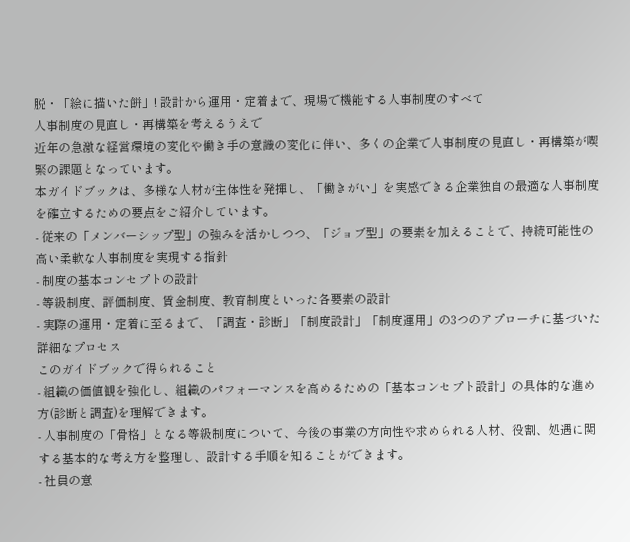脱・「絵に描いた餅」! 設計から運用・定着まで、現場で機能する人事制度のすべて
人事制度の見直し・再構築を考えるうえで
近年の急激な経営環境の変化や働き手の意識の変化に伴い、多くの企業で人事制度の見直し・再構築が喫緊の課題となっています。
本ガイドブックは、多様な人材が主体性を発揮し、「働きがい」を実感できる企業独自の最適な人事制度を確立するための要点をご紹介しています。
- 従来の「メンバーシップ型」の強みを活かしつつ、「ジョブ型」の要素を加えることで、持続可能性の高い柔軟な人事制度を実現する指針
- 制度の基本コンセプトの設計
- 等級制度、評価制度、賃金制度、教育制度といった各要素の設計
- 実際の運用・定着に至るまで、「調査・診断」「制度設計」「制度運用」の3つのアプローチに基づいた詳細なプロセス
このガイドブックで得られること
- 組織の価値観を強化し、組織のパフォーマンスを高めるための「基本コンセプト設計」の具体的な進め方(診断と調査)を理解できます。
- 人事制度の「骨格」となる等級制度について、今後の事業の方向性や求められる人材、役割、処遇に関する基本的な考え方を整理し、設計する手順を知ることができます。
- 社員の意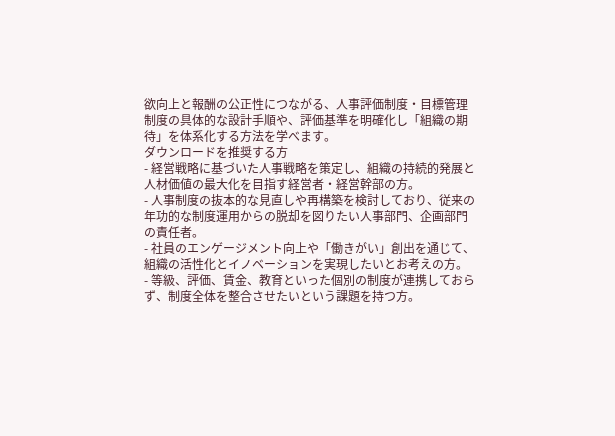欲向上と報酬の公正性につながる、人事評価制度・目標管理制度の具体的な設計手順や、評価基準を明確化し「組織の期待」を体系化する方法を学べます。
ダウンロードを推奨する方
- 経営戦略に基づいた人事戦略を策定し、組織の持続的発展と人材価値の最大化を目指す経営者・経営幹部の方。
- 人事制度の抜本的な見直しや再構築を検討しており、従来の年功的な制度運用からの脱却を図りたい人事部門、企画部門の責任者。
- 社員のエンゲージメント向上や「働きがい」創出を通じて、組織の活性化とイノベーションを実現したいとお考えの方。
- 等級、評価、賃金、教育といった個別の制度が連携しておらず、制度全体を整合させたいという課題を持つ方。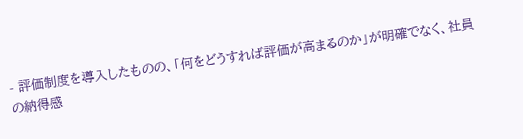- 評価制度を導入したものの、「何をどうすれば評価が高まるのか」が明確でなく、社員の納得感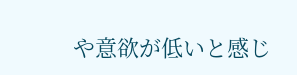や意欲が低いと感じ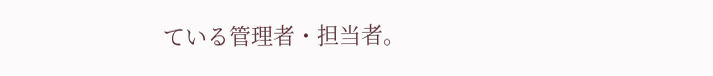ている管理者・担当者。